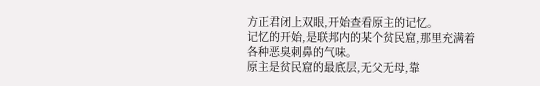方正君闭上双眼,开始查看原主的记忆。
记忆的开始,是联邦内的某个贫民窟,那里充满着各种恶臭刺鼻的气味。
原主是贫民窟的最底层,无父无母,靠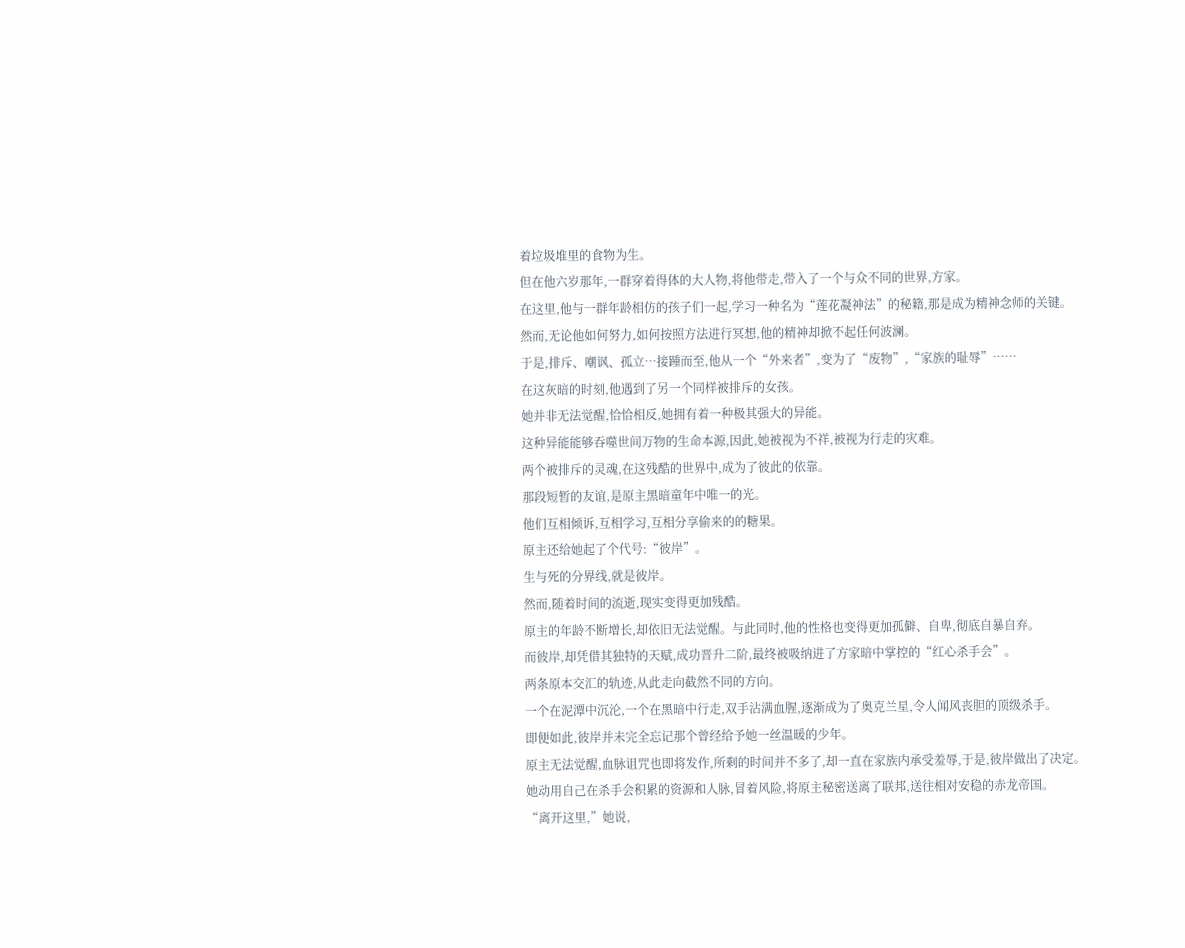着垃圾堆里的食物为生。
但在他六岁那年,一群穿着得体的大人物,将他带走,带入了一个与众不同的世界,方家。
在这里,他与一群年龄相仿的孩子们一起,学习一种名为“莲花凝神法”的秘籍,那是成为精神念师的关键。
然而,无论他如何努力,如何按照方法进行冥想,他的精神却掀不起任何波澜。
于是,排斥、嘲讽、孤立…接踵而至,他从一个“外来者”,变为了“废物”,“家族的耻辱”……
在这灰暗的时刻,他遇到了另一个同样被排斥的女孩。
她并非无法觉醒,恰恰相反,她拥有着一种极其强大的异能。
这种异能能够吞噬世间万物的生命本源,因此,她被视为不祥,被视为行走的灾难。
两个被排斥的灵魂,在这残酷的世界中,成为了彼此的依靠。
那段短暂的友谊,是原主黑暗童年中唯一的光。
他们互相倾诉,互相学习,互相分享偷来的的糖果。
原主还给她起了个代号:“彼岸”。
生与死的分界线,就是彼岸。
然而,随着时间的流逝,现实变得更加残酷。
原主的年龄不断增长,却依旧无法觉醒。与此同时,他的性格也变得更加孤僻、自卑,彻底自暴自弃。
而彼岸,却凭借其独特的天赋,成功晋升二阶,最终被吸纳进了方家暗中掌控的“红心杀手会”。
两条原本交汇的轨迹,从此走向截然不同的方向。
一个在泥潭中沉沦,一个在黑暗中行走,双手沾满血腥,逐渐成为了奥克兰星,令人闻风丧胆的顶级杀手。
即便如此,彼岸并未完全忘记那个曾经给予她一丝温暖的少年。
原主无法觉醒,血脉诅咒也即将发作,所剩的时间并不多了,却一直在家族内承受羞辱,于是,彼岸做出了决定。
她动用自己在杀手会积累的资源和人脉,冒着风险,将原主秘密送离了联邦,送往相对安稳的赤龙帝国。
“离开这里,”她说,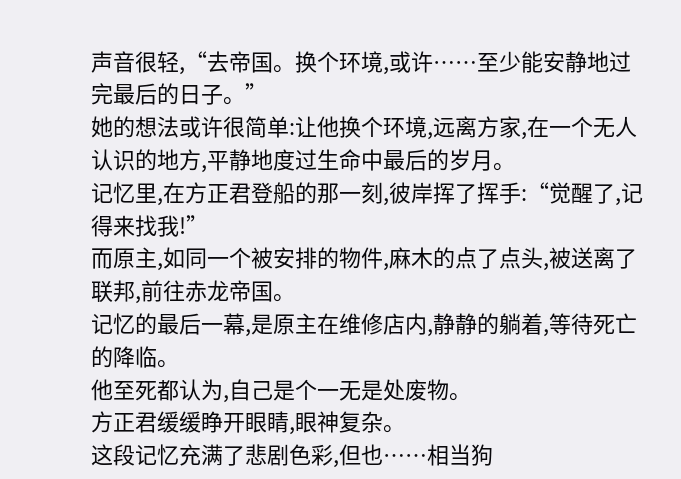声音很轻,“去帝国。换个环境,或许……至少能安静地过完最后的日子。”
她的想法或许很简单:让他换个环境,远离方家,在一个无人认识的地方,平静地度过生命中最后的岁月。
记忆里,在方正君登船的那一刻,彼岸挥了挥手:“觉醒了,记得来找我!”
而原主,如同一个被安排的物件,麻木的点了点头,被送离了联邦,前往赤龙帝国。
记忆的最后一幕,是原主在维修店内,静静的躺着,等待死亡的降临。
他至死都认为,自己是个一无是处废物。
方正君缓缓睁开眼睛,眼神复杂。
这段记忆充满了悲剧色彩,但也……相当狗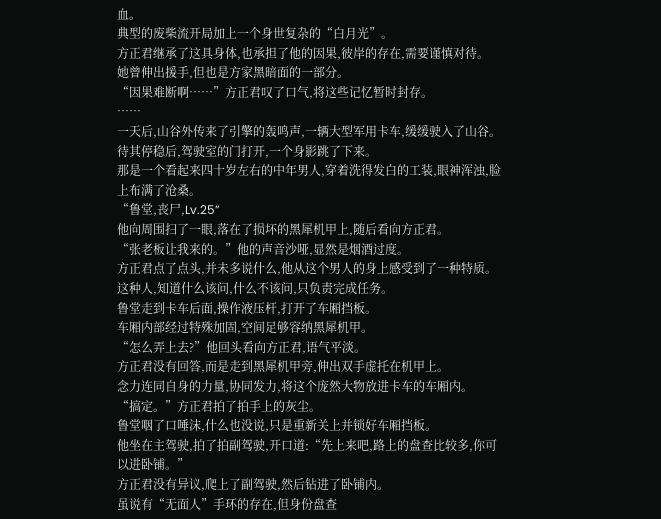血。
典型的废柴流开局加上一个身世复杂的“白月光”。
方正君继承了这具身体,也承担了他的因果,彼岸的存在,需要谨慎对待。
她曾伸出援手,但也是方家黑暗面的一部分。
“因果难断啊……”方正君叹了口气,将这些记忆暂时封存。
……
一天后,山谷外传来了引擎的轰鸣声,一辆大型军用卡车,缓缓驶入了山谷。
待其停稳后,驾驶室的门打开,一个身影跳了下来。
那是一个看起来四十岁左右的中年男人,穿着洗得发白的工装,眼神浑浊,脸上布满了沧桑。
“鲁堂,丧尸,Lv.25”
他向周围扫了一眼,落在了损坏的黑犀机甲上,随后看向方正君。
“张老板让我来的。”他的声音沙哑,显然是烟酒过度。
方正君点了点头,并未多说什么,他从这个男人的身上感受到了一种特质。
这种人,知道什么该问,什么不该问,只负责完成任务。
鲁堂走到卡车后面,操作液压杆,打开了车厢挡板。
车厢内部经过特殊加固,空间足够容纳黑犀机甲。
“怎么弄上去?”他回头看向方正君,语气平淡。
方正君没有回答,而是走到黑犀机甲旁,伸出双手虚托在机甲上。
念力连同自身的力量,协同发力,将这个庞然大物放进卡车的车厢内。
“搞定。”方正君拍了拍手上的灰尘。
鲁堂咽了口唾沫,什么也没说,只是重新关上并锁好车厢挡板。
他坐在主驾驶,拍了拍副驾驶,开口道:“先上来吧,路上的盘查比较多,你可以进卧铺。”
方正君没有异议,爬上了副驾驶,然后钻进了卧铺内。
虽说有“无面人”手环的存在,但身份盘查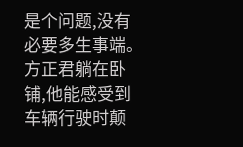是个问题,没有必要多生事端。
方正君躺在卧铺,他能感受到车辆行驶时颠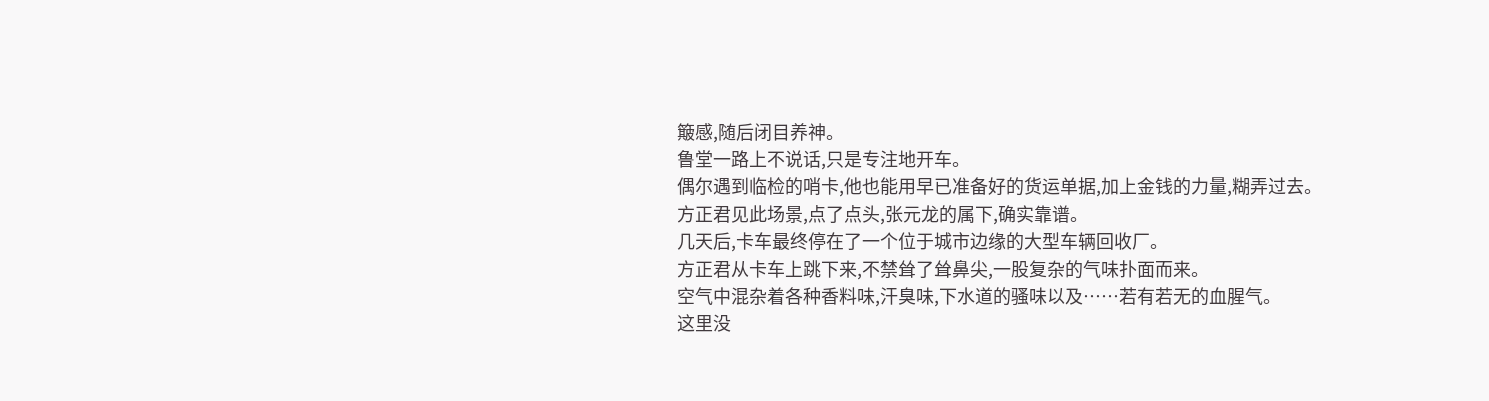簸感,随后闭目养神。
鲁堂一路上不说话,只是专注地开车。
偶尔遇到临检的哨卡,他也能用早已准备好的货运单据,加上金钱的力量,糊弄过去。
方正君见此场景,点了点头,张元龙的属下,确实靠谱。
几天后,卡车最终停在了一个位于城市边缘的大型车辆回收厂。
方正君从卡车上跳下来,不禁耸了耸鼻尖,一股复杂的气味扑面而来。
空气中混杂着各种香料味,汗臭味,下水道的骚味以及……若有若无的血腥气。
这里没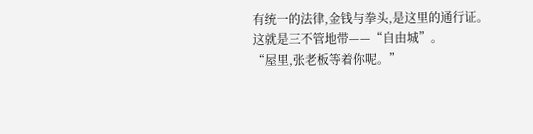有统一的法律,金钱与拳头,是这里的通行证。
这就是三不管地带——“自由城”。
“屋里,张老板等着你呢。”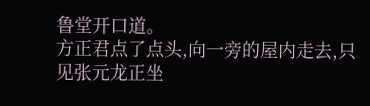鲁堂开口道。
方正君点了点头,向一旁的屋内走去,只见张元龙正坐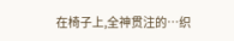在椅子上,全神贯注的…织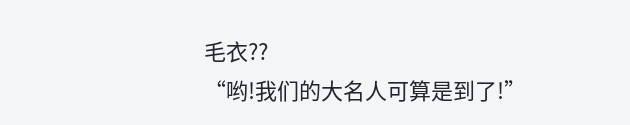毛衣??
“哟!我们的大名人可算是到了!”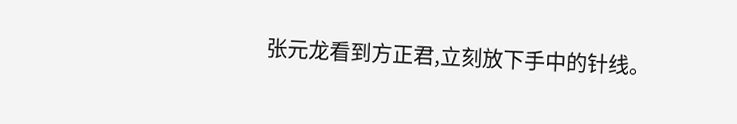张元龙看到方正君,立刻放下手中的针线。